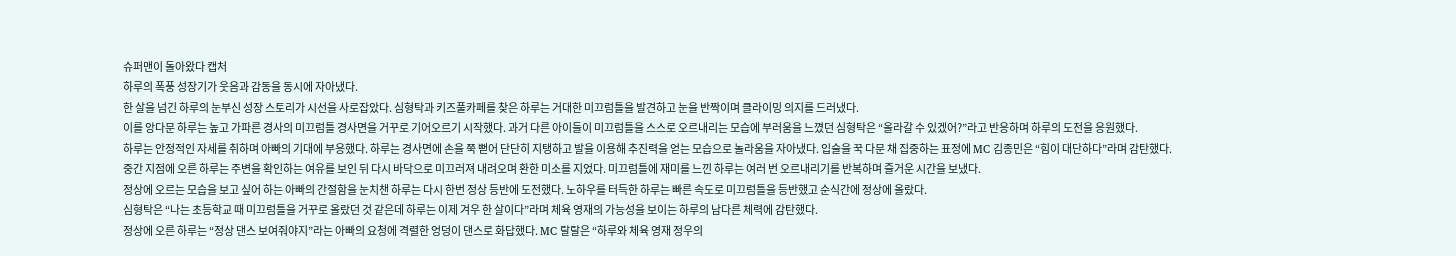슈퍼맨이 돌아왔다 캡처
하루의 폭풍 성장기가 웃음과 감동을 동시에 자아냈다.
한 살을 넘긴 하루의 눈부신 성장 스토리가 시선을 사로잡았다. 심형탁과 키즈풀카페를 찾은 하루는 거대한 미끄럼틀을 발견하고 눈을 반짝이며 클라이밍 의지를 드러냈다.
이를 앙다문 하루는 높고 가파른 경사의 미끄럼틀 경사면을 거꾸로 기어오르기 시작했다. 과거 다른 아이들이 미끄럼틀을 스스로 오르내리는 모습에 부러움을 느꼈던 심형탁은 “올라갈 수 있겠어?”라고 반응하며 하루의 도전을 응원했다.
하루는 안정적인 자세를 취하며 아빠의 기대에 부응했다. 하루는 경사면에 손을 쭉 뻗어 단단히 지탱하고 발을 이용해 추진력을 얻는 모습으로 놀라움을 자아냈다. 입술을 꾹 다문 채 집중하는 표정에 MC 김종민은 “힘이 대단하다”라며 감탄했다.
중간 지점에 오른 하루는 주변을 확인하는 여유를 보인 뒤 다시 바닥으로 미끄러져 내려오며 환한 미소를 지었다. 미끄럼틀에 재미를 느낀 하루는 여러 번 오르내리기를 반복하며 즐거운 시간을 보냈다.
정상에 오르는 모습을 보고 싶어 하는 아빠의 간절함을 눈치챈 하루는 다시 한번 정상 등반에 도전했다. 노하우를 터득한 하루는 빠른 속도로 미끄럼틀을 등반했고 순식간에 정상에 올랐다.
심형탁은 “나는 초등학교 때 미끄럼틀을 거꾸로 올랐던 것 같은데 하루는 이제 겨우 한 살이다”라며 체육 영재의 가능성을 보이는 하루의 남다른 체력에 감탄했다.
정상에 오른 하루는 “정상 댄스 보여줘야지”라는 아빠의 요청에 격렬한 엉덩이 댄스로 화답했다. MC 랄랄은 “하루와 체육 영재 정우의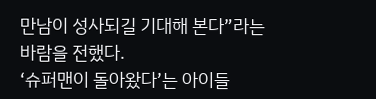만남이 성사되길 기대해 본다”라는 바람을 전했다.
‘슈퍼맨이 돌아왔다’는 아이들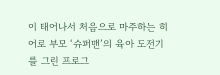이 태어나서 처음으로 마주하는 히어로 부모 ‘슈퍼맨’의 육아 도전기를 그린 프로그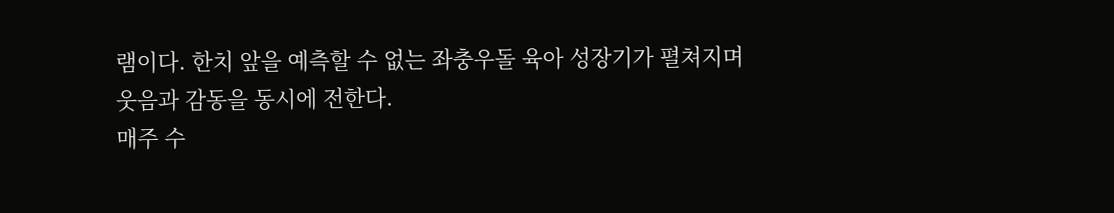램이다. 한치 앞을 예측할 수 없는 좌충우돌 육아 성장기가 펼쳐지며 웃음과 감동을 동시에 전한다.
매주 수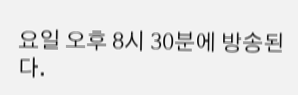요일 오후 8시 30분에 방송된다.